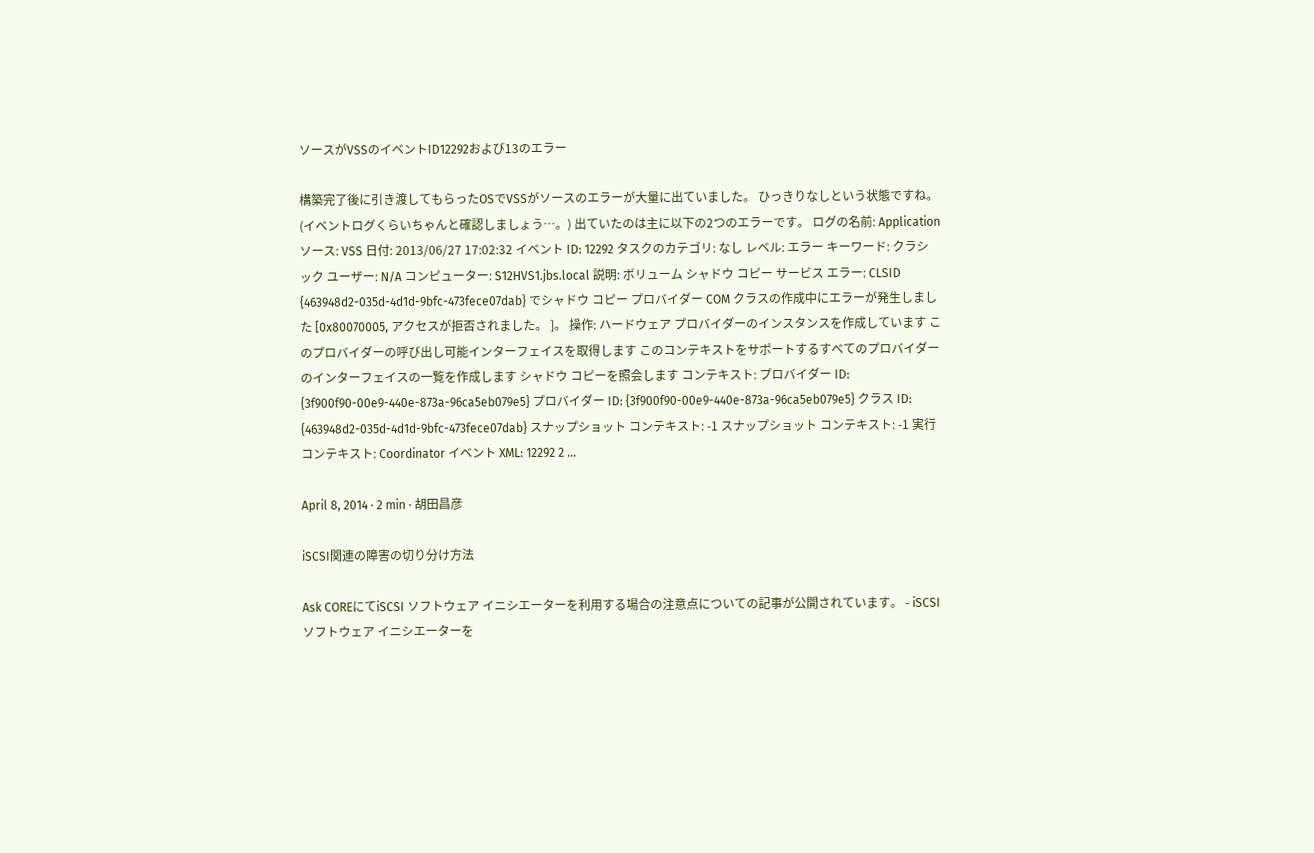ソースがVSSのイベントID12292および13のエラー

構築完了後に引き渡してもらったOSでVSSがソースのエラーが大量に出ていました。 ひっきりなしという状態ですね。(イベントログくらいちゃんと確認しましょう…。) 出ていたのは主に以下の2つのエラーです。 ログの名前: Application ソース: VSS 日付: 2013/06/27 17:02:32 イベント ID: 12292 タスクのカテゴリ: なし レベル: エラー キーワード: クラシック ユーザー: N/A コンピューター: S12HVS1.jbs.local 説明: ボリューム シャドウ コピー サービス エラー: CLSID {463948d2-035d-4d1d-9bfc-473fece07dab} でシャドウ コピー プロバイダー COM クラスの作成中にエラーが発生しました [0x80070005, アクセスが拒否されました。 ]。 操作: ハードウェア プロバイダーのインスタンスを作成しています このプロバイダーの呼び出し可能インターフェイスを取得します このコンテキストをサポートするすべてのプロバイダーのインターフェイスの一覧を作成します シャドウ コピーを照会します コンテキスト: プロバイダー ID: {3f900f90-00e9-440e-873a-96ca5eb079e5} プロバイダー ID: {3f900f90-00e9-440e-873a-96ca5eb079e5} クラス ID: {463948d2-035d-4d1d-9bfc-473fece07dab} スナップショット コンテキスト: -1 スナップショット コンテキスト: -1 実行コンテキスト: Coordinator イベント XML: 12292 2 ...

April 8, 2014 · 2 min · 胡田昌彦

iSCSI関連の障害の切り分け方法

Ask COREにてiSCSI ソフトウェア イニシエーターを利用する場合の注意点についての記事が公開されています。 - iSCSI ソフトウェア イニシエーターを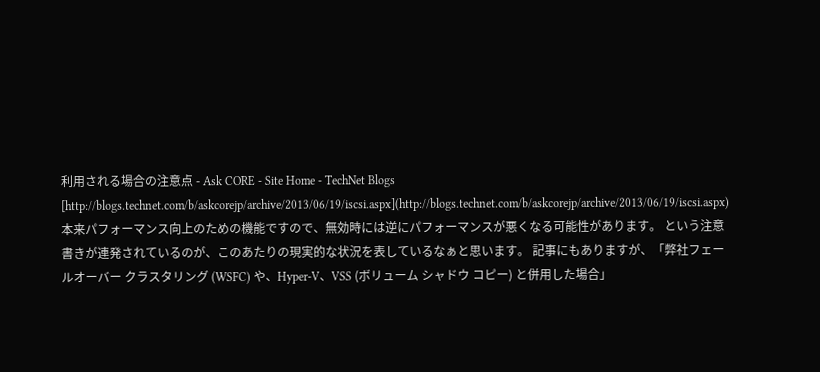利用される場合の注意点 - Ask CORE - Site Home - TechNet Blogs [http://blogs.technet.com/b/askcorejp/archive/2013/06/19/iscsi.aspx](http://blogs.technet.com/b/askcorejp/archive/2013/06/19/iscsi.aspx) 本来パフォーマンス向上のための機能ですので、無効時には逆にパフォーマンスが悪くなる可能性があります。 という注意書きが連発されているのが、このあたりの現実的な状況を表しているなぁと思います。 記事にもありますが、「弊社フェールオーバー クラスタリング (WSFC) や、Hyper-V、VSS (ボリューム シャドウ コピー) と併用した場合」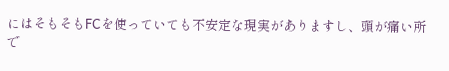にはそもそもFCを使っていても不安定な現実がありますし、頭が痛い所で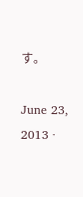す。

June 23, 2013 ·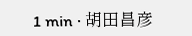1 min · 胡田昌彦